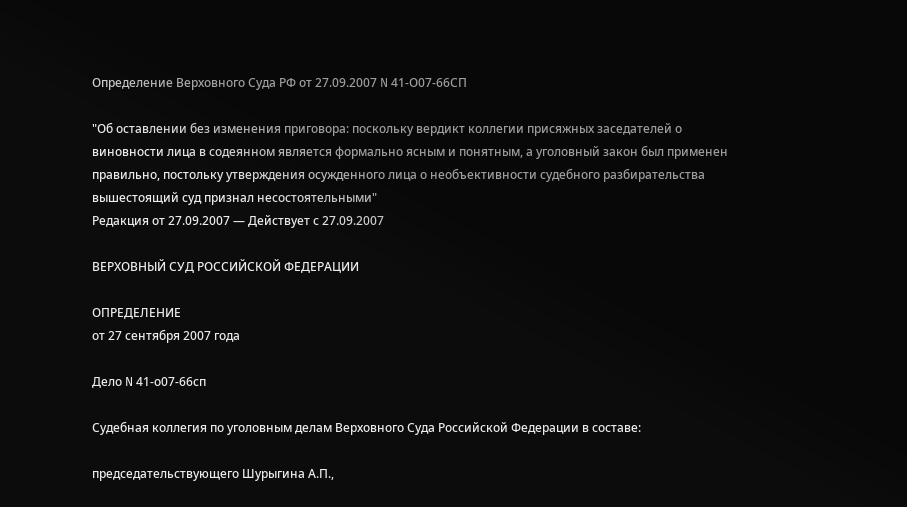Определение Верховного Суда РФ от 27.09.2007 N 41-О07-66СП

"Об оставлении без изменения приговора: поскольку вердикт коллегии присяжных заседателей о виновности лица в содеянном является формально ясным и понятным, а уголовный закон был применен правильно, постольку утверждения осужденного лица о необъективности судебного разбирательства вышестоящий суд признал несостоятельными"
Редакция от 27.09.2007 — Действует с 27.09.2007

ВЕРХОВНЫЙ СУД РОССИЙСКОЙ ФЕДЕРАЦИИ

ОПРЕДЕЛЕНИЕ
от 27 сентября 2007 года

Дело N 41-о07-66сп

Судебная коллегия по уголовным делам Верховного Суда Российской Федерации в составе:

председательствующего Шурыгина А.П.,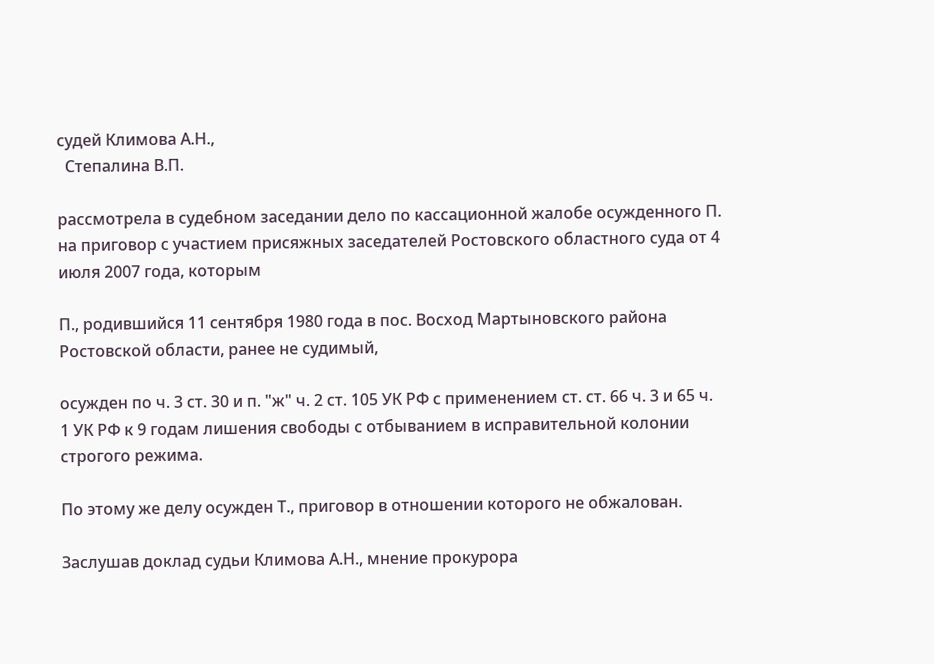судей Климова А.Н.,
  Степалина В.П.

рассмотрела в судебном заседании дело по кассационной жалобе осужденного П. на приговор с участием присяжных заседателей Ростовского областного суда от 4 июля 2007 года, которым

П., родившийся 11 сентября 1980 года в пос. Восход Мартыновского района Ростовской области, ранее не судимый,

осужден по ч. 3 ст. 30 и п. "ж" ч. 2 ст. 105 УК РФ с применением ст. ст. 66 ч. 3 и 65 ч. 1 УК РФ к 9 годам лишения свободы с отбыванием в исправительной колонии строгого режима.

По этому же делу осужден Т., приговор в отношении которого не обжалован.

Заслушав доклад судьи Климова А.Н., мнение прокурора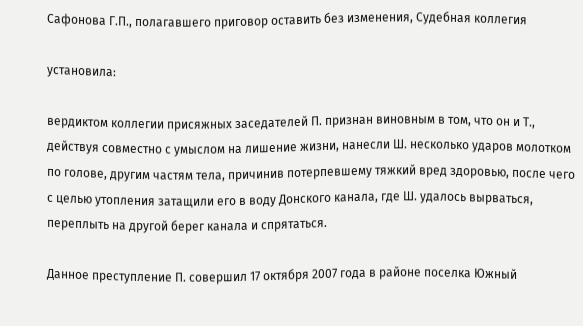Сафонова Г.П., полагавшего приговор оставить без изменения, Судебная коллегия

установила:

вердиктом коллегии присяжных заседателей П. признан виновным в том, что он и Т., действуя совместно с умыслом на лишение жизни, нанесли Ш. несколько ударов молотком по голове, другим частям тела, причинив потерпевшему тяжкий вред здоровью, после чего с целью утопления затащили его в воду Донского канала, где Ш. удалось вырваться, переплыть на другой берег канала и спрятаться.

Данное преступление П. совершил 17 октября 2007 года в районе поселка Южный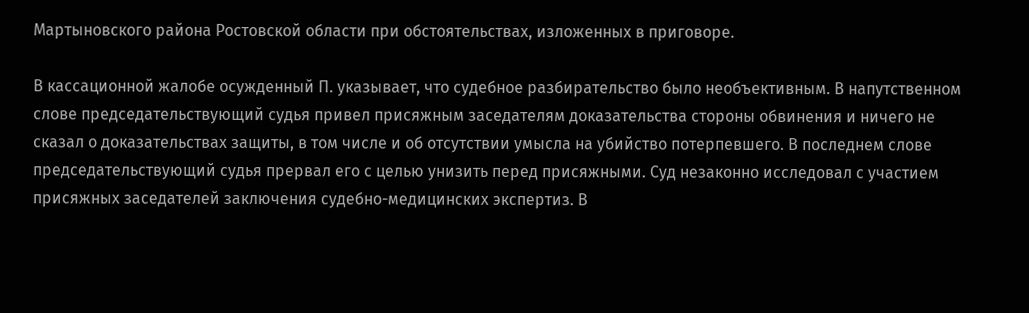Мартыновского района Ростовской области при обстоятельствах, изложенных в приговоре.

В кассационной жалобе осужденный П. указывает, что судебное разбирательство было необъективным. В напутственном слове председательствующий судья привел присяжным заседателям доказательства стороны обвинения и ничего не сказал о доказательствах защиты, в том числе и об отсутствии умысла на убийство потерпевшего. В последнем слове председательствующий судья прервал его с целью унизить перед присяжными. Суд незаконно исследовал с участием присяжных заседателей заключения судебно-медицинских экспертиз. В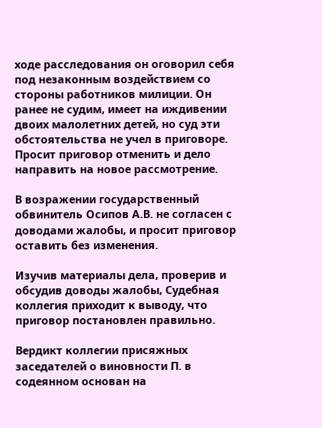ходе расследования он оговорил себя под незаконным воздействием со стороны работников милиции. Он ранее не судим, имеет на иждивении двоих малолетних детей, но суд эти обстоятельства не учел в приговоре. Просит приговор отменить и дело направить на новое рассмотрение.

В возражении государственный обвинитель Осипов А.В. не согласен с доводами жалобы, и просит приговор оставить без изменения.

Изучив материалы дела, проверив и обсудив доводы жалобы, Судебная коллегия приходит к выводу, что приговор постановлен правильно.

Вердикт коллегии присяжных заседателей о виновности П. в содеянном основан на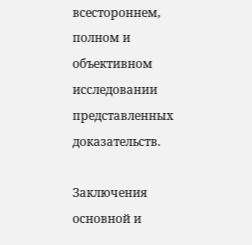всестороннем, полном и объективном исследовании представленных доказательств.

Заключения основной и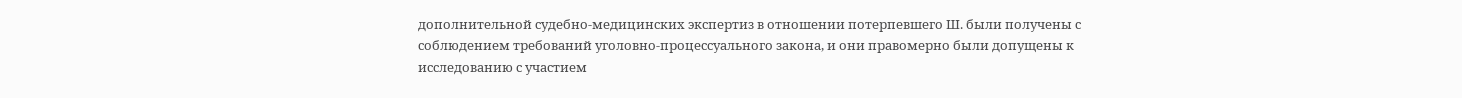дополнительной судебно-медицинских экспертиз в отношении потерпевшего Ш. были получены с соблюдением требований уголовно-процессуального закона, и они правомерно были допущены к исследованию с участием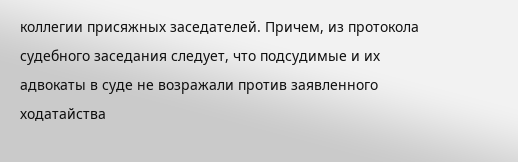коллегии присяжных заседателей. Причем, из протокола судебного заседания следует, что подсудимые и их адвокаты в суде не возражали против заявленного ходатайства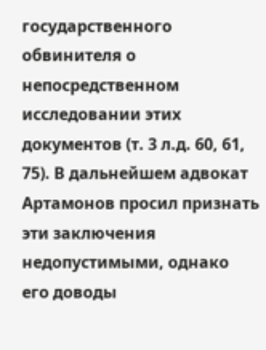государственного обвинителя о непосредственном исследовании этих документов (т. 3 л.д. 60, 61, 75). В дальнейшем адвокат Артамонов просил признать эти заключения недопустимыми, однако его доводы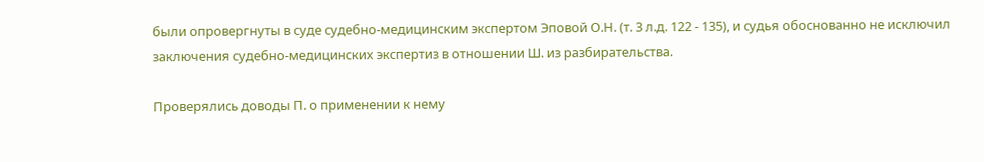были опровергнуты в суде судебно-медицинским экспертом Эповой О.Н. (т. 3 л.д. 122 - 135), и судья обоснованно не исключил заключения судебно-медицинских экспертиз в отношении Ш. из разбирательства.

Проверялись доводы П. о применении к нему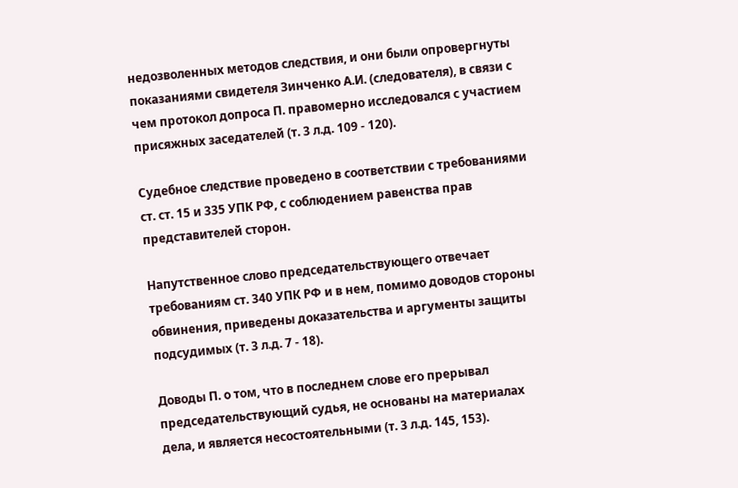недозволенных методов следствия, и они были опровергнуты показаниями свидетеля Зинченко А.И. (следователя), в связи с чем протокол допроса П. правомерно исследовался с участием присяжных заседателей (т. 3 л.д. 109 - 120).

Судебное следствие проведено в соответствии с требованиями ст. ст. 15 и 335 УПК РФ, с соблюдением равенства прав представителей сторон.

Напутственное слово председательствующего отвечает требованиям ст. 340 УПК РФ и в нем, помимо доводов стороны обвинения, приведены доказательства и аргументы защиты подсудимых (т. 3 л.д. 7 - 18).

Доводы П. о том, что в последнем слове его прерывал председательствующий судья, не основаны на материалах дела, и является несостоятельными (т. 3 л.д. 145, 153).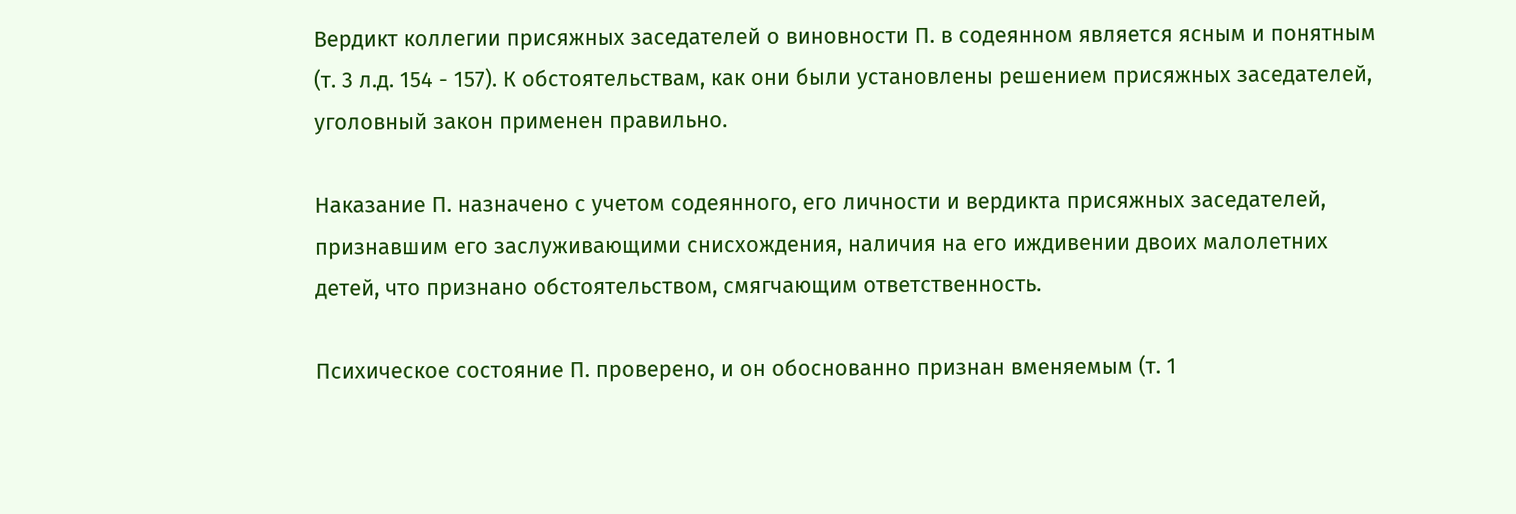Вердикт коллегии присяжных заседателей о виновности П. в содеянном является ясным и понятным (т. 3 л.д. 154 - 157). К обстоятельствам, как они были установлены решением присяжных заседателей, уголовный закон применен правильно.

Наказание П. назначено с учетом содеянного, его личности и вердикта присяжных заседателей, признавшим его заслуживающими снисхождения, наличия на его иждивении двоих малолетних детей, что признано обстоятельством, смягчающим ответственность.

Психическое состояние П. проверено, и он обоснованно признан вменяемым (т. 1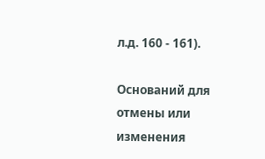л.д. 160 - 161).

Оснований для отмены или изменения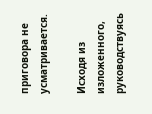приговора не усматривается.

Исходя из изложенного, руководствуясь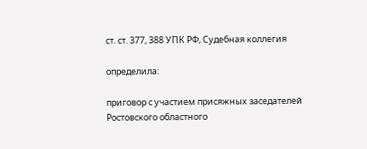ст. ст. 377, 388 УПК РФ, Судебная коллегия

определила:

приговор с участием присяжных заседателей Ростовского областного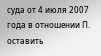суда от 4 июля 2007 года в отношении П. оставить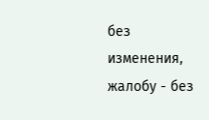без изменения, жалобу - без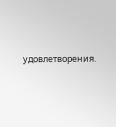удовлетворения.